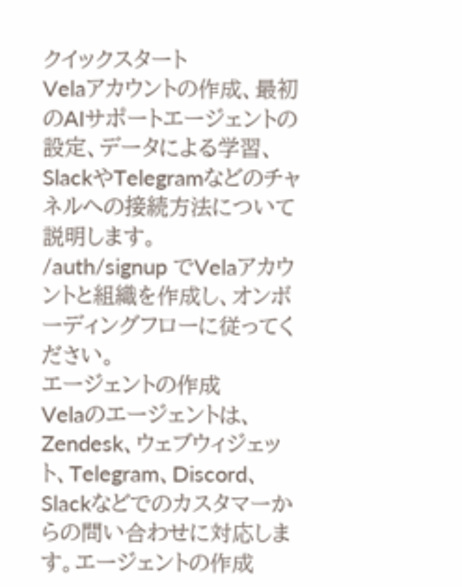クイックスタート
Velaアカウントの作成、最初のAIサポートエージェントの設定、データによる学習、SlackやTelegramなどのチャネルへの接続方法について説明します。
/auth/signup でVelaアカウントと組織を作成し、オンボーディングフローに従ってください。
エージェントの作成
Velaのエージェントは、Zendesk、ウェブウィジェット、Telegram、Discord、Slackなどでのカスタマーからの問い合わせに対応します。エージェントの作成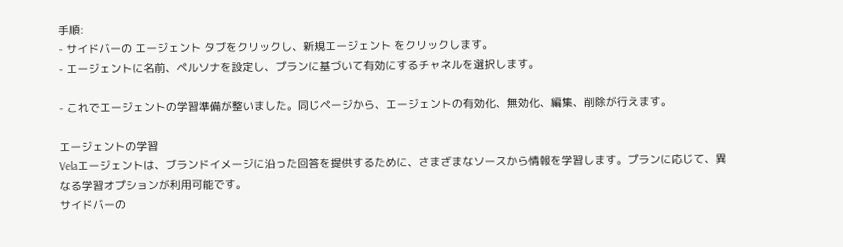手順:
- サイドバーの エージェント タブをクリックし、新規エージェント をクリックします。
- エージェントに名前、ペルソナを設定し、プランに基づいて有効にするチャネルを選択します。

- これでエージェントの学習準備が整いました。同じページから、エージェントの有効化、無効化、編集、削除が行えます。

エージェントの学習
Velaエージェントは、ブランドイメージに沿った回答を提供するために、さまざまなソースから情報を学習します。プランに応じて、異なる学習オプションが利用可能です。
サイドバーの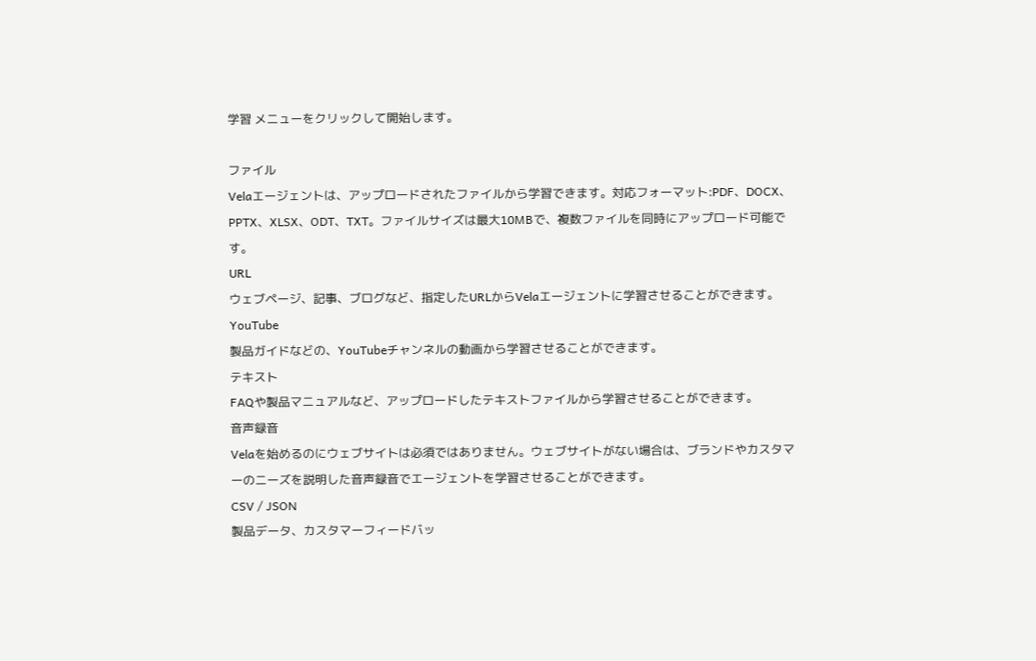学習 メニューをクリックして開始します。

ファイル
Velaエージェントは、アップロードされたファイルから学習できます。対応フォーマット:PDF、DOCX、PPTX、XLSX、ODT、TXT。ファイルサイズは最大10MBで、複数ファイルを同時にアップロード可能です。
URL
ウェブページ、記事、ブログなど、指定したURLからVelaエージェントに学習させることができます。
YouTube
製品ガイドなどの、YouTubeチャンネルの動画から学習させることができます。
テキスト
FAQや製品マニュアルなど、アップロードしたテキストファイルから学習させることができます。
音声録音
Velaを始めるのにウェブサイトは必須ではありません。ウェブサイトがない場合は、ブランドやカスタマーのニーズを説明した音声録音でエージェントを学習させることができます。
CSV / JSON
製品データ、カスタマーフィードバッ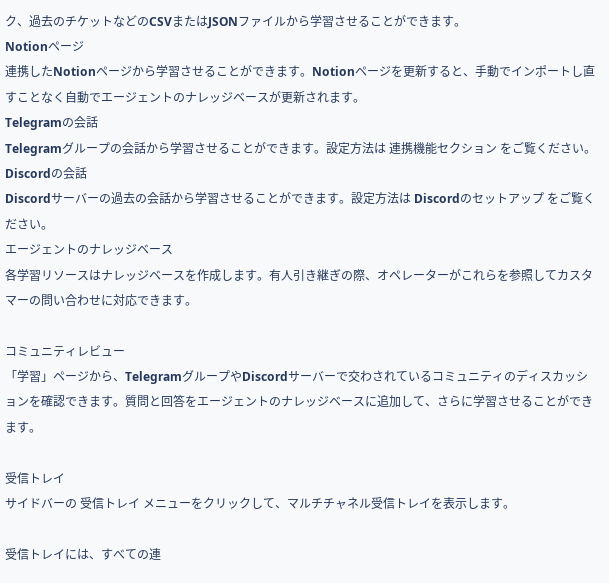ク、過去のチケットなどのCSVまたはJSONファイルから学習させることができます。
Notionページ
連携したNotionページから学習させることができます。Notionページを更新すると、手動でインポートし直すことなく自動でエージェントのナレッジベースが更新されます。
Telegramの会話
Telegramグループの会話から学習させることができます。設定方法は 連携機能セクション をご覧ください。
Discordの会話
Discordサーバーの過去の会話から学習させることができます。設定方法は Discordのセットアップ をご覧ください。
エージェントのナレッジベース
各学習リソースはナレッジベースを作成します。有人引き継ぎの際、オペレーターがこれらを参照してカスタマーの問い合わせに対応できます。

コミュニティレビュー
「学習」ページから、TelegramグループやDiscordサーバーで交わされているコミュニティのディスカッションを確認できます。質問と回答をエージェントのナレッジベースに追加して、さらに学習させることができます。

受信トレイ
サイドバーの 受信トレイ メニューをクリックして、マルチチャネル受信トレイを表示します。

受信トレイには、すべての連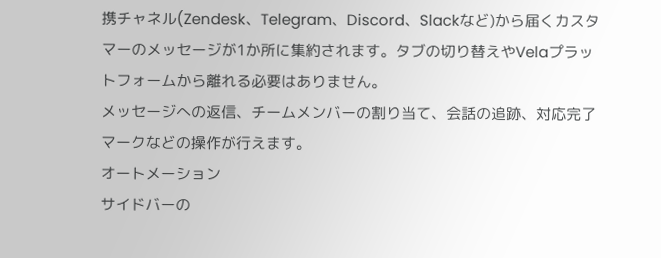携チャネル(Zendesk、Telegram、Discord、Slackなど)から届くカスタマーのメッセージが1か所に集約されます。タブの切り替えやVelaプラットフォームから離れる必要はありません。
メッセージへの返信、チームメンバーの割り当て、会話の追跡、対応完了マークなどの操作が行えます。
オートメーション
サイドバーの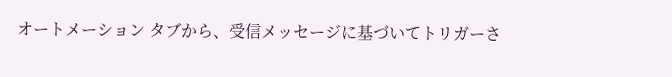オートメーション タブから、受信メッセージに基づいてトリガーさ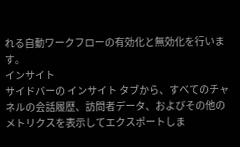れる自動ワークフローの有効化と無効化を行います。
インサイト
サイドバーの インサイト タブから、すべてのチャネルの会話履歴、訪問者データ、およびその他のメトリクスを表示してエクスポートしま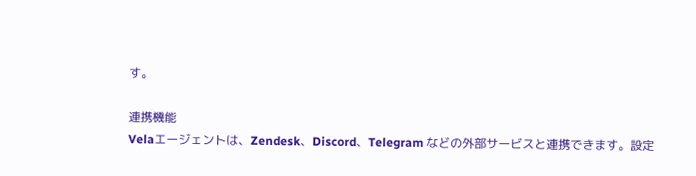す。

連携機能
Velaエージェントは、Zendesk、Discord、Telegram などの外部サービスと連携できます。設定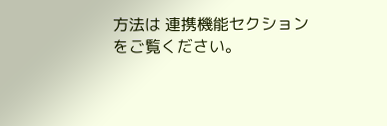方法は 連携機能セクション をご覧ください。